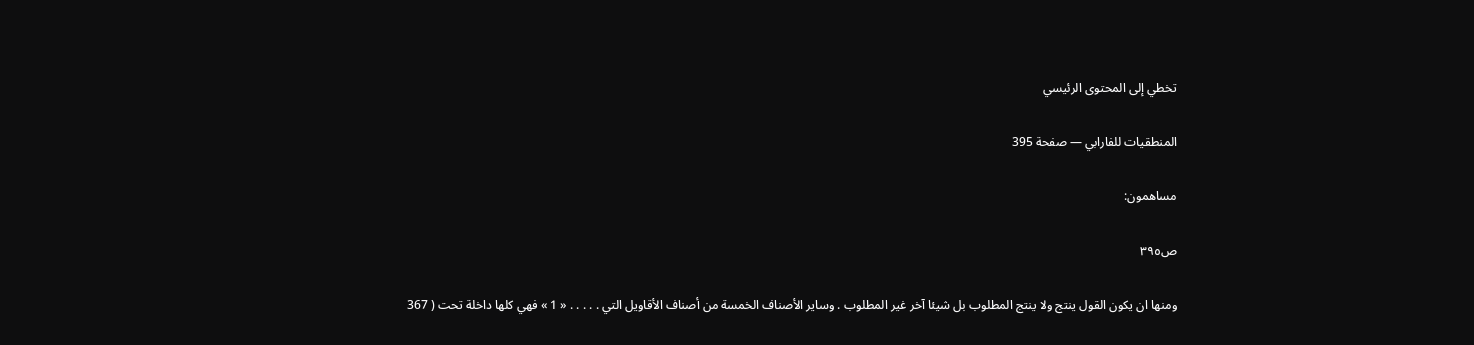تخطي إلى المحتوى الرئيسي

المنطقيات للفارابي — صفحة 395

مساهمون:

ص٣٩٥

ومنها ان يكون القول ينتج ولا ينتج المطلوب بل شيئا آخر غير المطلوب . وساير الأصناف الخمسة من أصناف الأقاويل التي . . . . . « 1 » فهي كلها داخلة تحت ( 367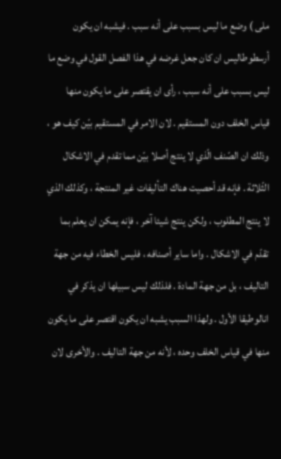ملى ) وضع ما ليس بسبب على أنه سبب . فيشبه ان يكون أرسطوطاليس ان كان جعل غرضه في هذا الفصل القول في وضع ما ليس بسبب على أنه سبب ، رأى ان يقتصر على ما يكون منها قياس الخلف دون المستقيم . لان الامر في المستقيم بيّن كيف هو ، وذلك ان الصّنف الّذي لا ينتج أصلا بيّن مما تقدم في الاشكال الثّلاثة . فإنه قد أحصيت هناك التأليفات غير المنتجة ، وكذلك الذي لا ينتج المطلوب ، ولكن ينتج شيئا آخر ، فإنه يمكن ان يعلم بما تقدّم في الاشكال . واما ساير أصنافه ، فليس الخطاء فيه من جهة التاليف ، بل من جهة المادة . فلذلك ليس سبيلها ان يذكر في انالوطيقا الأول . ولهذا السبب يشبه ان يكون اقتصر على ما يكون منها في قياس الخلف وحده ، لأنه من جهة التاليف . والأخرى لان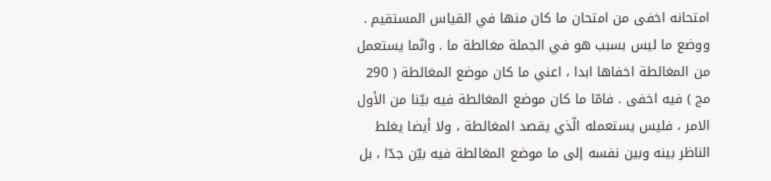امتحانه اخفى من امتحان ما كان منها في القياس المستقيم . ووضع ما ليس بسبب هو في الجملة مغالطة ما . وانّما يستعمل من المغالطة اخفاها ابدا ، اعني ما كان موضع المغالطة ( 290 مج ) فيه اخفى . فامّا ما كان موضع المغالطة فيه بيّنا من الأول الامر ، فليس يستعمله الّذي يقصد المغالطة ، ولا أيضا يغلط الناظر بينه وبين نفسه إلى ما موضع المغالطة فيه بيّن جدّا ، بل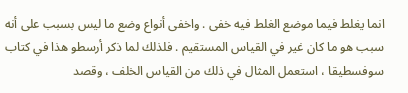انما يغلط فيما موضع الغلط فيه خفى . واخفى أنواع وضع ما ليس بسبب على أنه سبب هو ما كان غير في القياس المستقيم . فلذلك لما ذكر أرسطو هذا في كتاب سوفسطيقا ، استعمل المثال في ذلك من القياس الخلف ، وقصد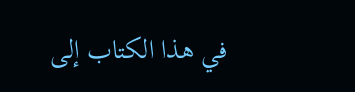في هذا الكتاب إلى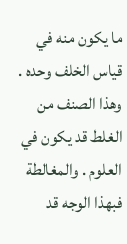ما يكون منه في قياس الخلف وحده . وهذا الصنف من الغلط قد يكون في العلوم . والمغالطة فبهذا الوجه قد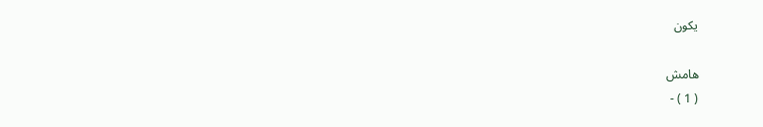يكون

هامش
( 1 ) -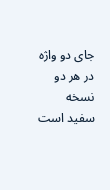جاى دو واژه در هر دو نسخه سفيد است